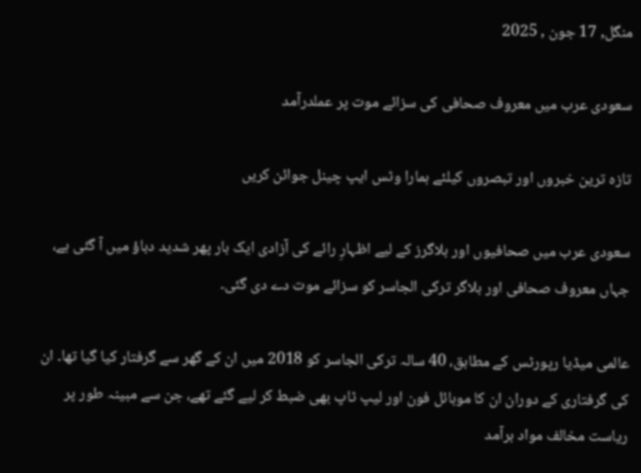منگل, 17 جون , 2025

سعودی عرب میں معروف صحافی کی سزائے موت پر عملدرآمد

تازہ ترین خبروں اور تبصروں کیلئے ہمارا وٹس ایپ چینل جوائن کریں

سعودی عرب میں صحافیوں اور بلاگرز کے لیے اظہارِ رائے کی آزادی ایک بار پھر شدید دباؤ میں آ گئی ہے، جہاں معروف صحافی اور بلاگر ترکی الجاسر کو سزائے موت دے دی گئی۔

عالمی میڈیا رپورٹس کے مطابق، 40 سالہ ترکی الجاسر کو 2018 میں ان کے گھر سے گرفتار کیا گیا تھا۔ ان کی گرفتاری کے دوران ان کا موبائل فون اور لیپ ٹاپ بھی ضبط کر لیے گئے تھے، جن سے مبینہ طور پر ریاست مخالف مواد برآمد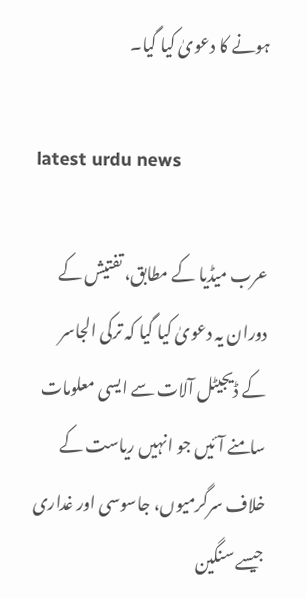ہونے کا دعویٰ کیا گیا۔

latest urdu news

عرب میڈیا کے مطابق، تفتیش کے دوران یہ دعویٰ کیا گیا کہ ترکی الجاسر کے ڈیجیٹل آلات سے ایسی معلومات سامنے آئیں جو انہیں ریاست کے خلاف سرگرمیوں، جاسوسی اور غداری جیسے سنگین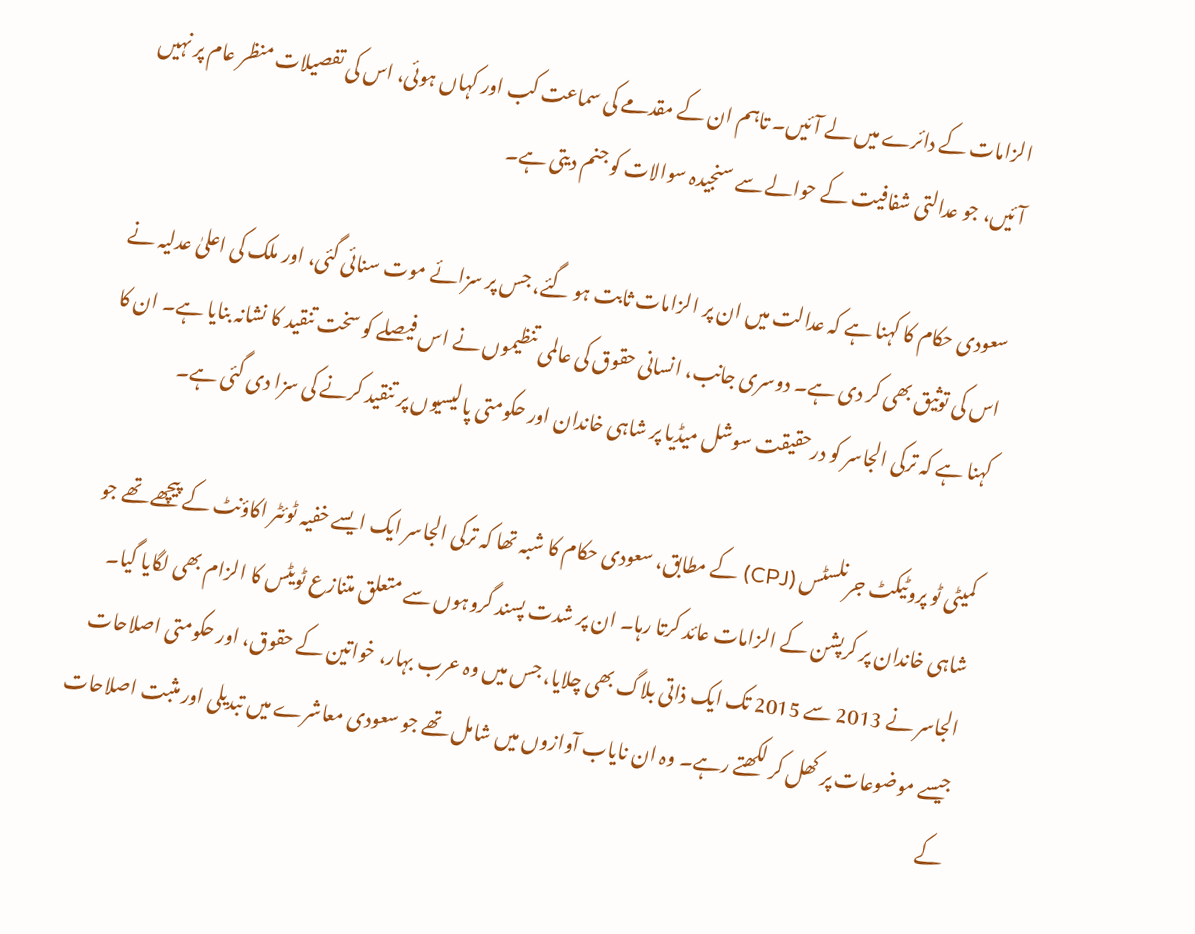الزامات کے دائرے میں لے آئیں۔ تاہم ان کے مقدمے کی سماعت کب اور کہاں ہوئی، اس کی تفصیلات منظر عام پر نہیں آئیں، جو عدالتی شفافیت کے حوالے سے سنجیدہ سوالات کو جنم دیتی ہے۔

سعودی حکام کا کہنا ہے کہ عدالت میں ان پر الزامات ثابت ہو گئے، جس پر سزائے موت سنائی گئی، اور ملک کی اعلیٰ عدلیہ نے اس کی توثیق بھی کر دی ہے۔ دوسری جانب، انسانی حقوق کی عالمی تنظیموں نے اس فیصلے کو سخت تنقید کا نشانہ بنایا ہے۔ ان کا کہنا ہے کہ ترکی الجاسر کو درحقیقت سوشل میڈیا پر شاہی خاندان اور حکومتی پالیسیوں پر تنقید کرنے کی سزا دی گئی ہے۔

کمیٹی ٹو پروٹیکٹ جرنلسٹس (CPJ) کے مطابق، سعودی حکام کا شبہ تھا کہ ترکی الجاسر ایک ایسے خفیہ ٹوئٹر اکاؤنٹ کے پیچھے تھے جو شاہی خاندان پر کرپشن کے الزامات عائد کرتا رہا۔ ان پر شدت پسند گروہوں سے متعلق متنازع ٹویٹس کا الزام بھی لگایا گیا۔ الجاسر نے 2013 سے 2015 تک ایک ذاتی بلاگ بھی چلایا، جس میں وہ عرب بہار، خواتین کے حقوق، اور حکومتی اصلاحات جیسے موضوعات پر کھل کر لکھتے رہے۔ وہ ان نایاب آوازوں میں شامل تھے جو سعودی معاشرے میں تبدیلی اور مثبت اصلاحات کے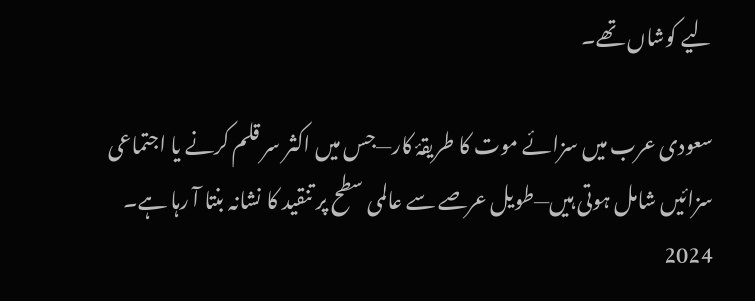لیے کوشاں تھے۔

سعودی عرب میں سزائے موت کا طریقۂ کار—جس میں اکثر سر قلم کرنے یا اجتماعی سزائیں شامل ہوتی ہیں—طویل عرصے سے عالمی سطح پر تنقید کا نشانہ بنتا آ رہا ہے۔ 2024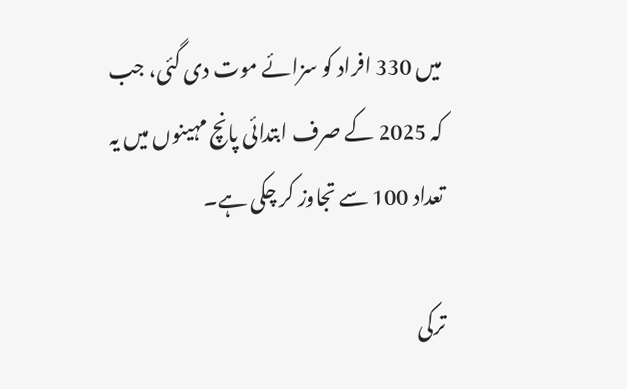میں 330 افراد کو سزائے موت دی گئی، جب کہ 2025 کے صرف ابتدائی پانچ مہینوں میں یہ تعداد 100 سے تجاوز کر چکی ہے۔

ترکی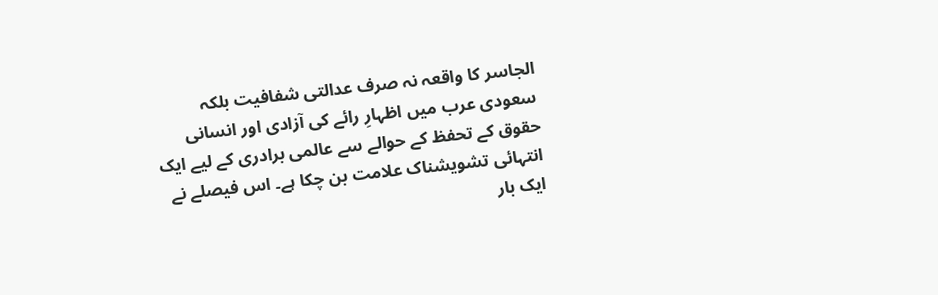الجاسر کا واقعہ نہ صرف عدالتی شفافیت بلکہ سعودی عرب میں اظہارِ رائے کی آزادی اور انسانی حقوق کے تحفظ کے حوالے سے عالمی برادری کے لیے ایک انتہائی تشویشناک علامت بن چکا ہے۔ اس فیصلے نے ایک بار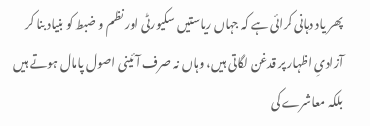پھر یاد دہانی کرائی ہے کہ جہاں ریاستیں سکیورٹی اور نظم و ضبط کو بنیاد بنا کر آزادیِ اظہار پر قدغن لگاتی ہیں، وہاں نہ صرف آئینی اصول پامال ہوتے ہیں بلکہ معاشرے کی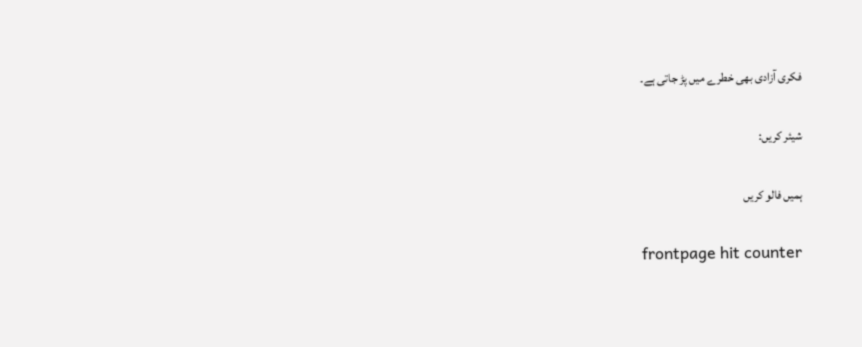فکری آزادی بھی خطرے میں پڑ جاتی ہے۔

شیئر کریں:

ہمیں فالو کریں

frontpage hit counter